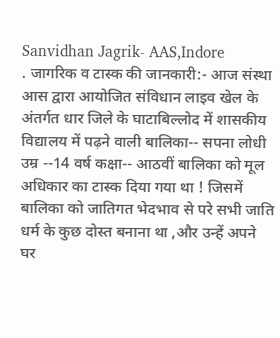Sanvidhan Jagrik- AAS,Indore
. जागरिक व टास्क की जानकारी:- आज संस्था आस द्वारा आयोजित संविधान लाइव खेल के अंतर्गत धार जिले के घाटाबिल्लोद में शासकीय विद्यालय में पढ़ने वाली बालिका-- सपना लोधी उम्र --14 वर्ष कक्षा-- आठवीं बालिका को मूल अधिकार का टास्क दिया गया था ! जिसमें बालिका को जातिगत भेदभाव से परे सभी जाति धर्म के कुछ दोस्त बनाना था ,और उन्हें अपने घर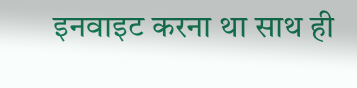इनवाइट करना था साथ ही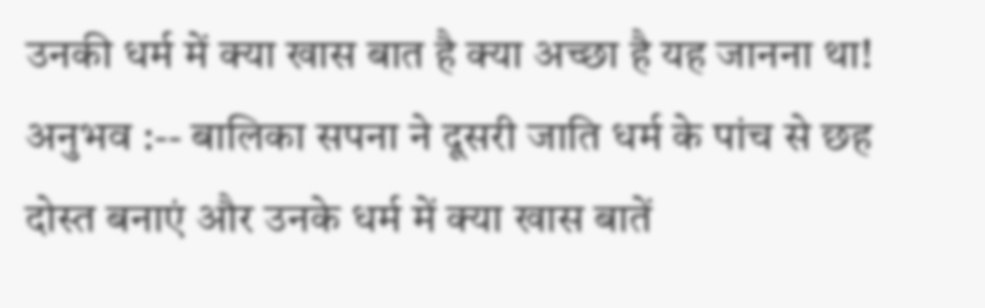उनकी धर्म में क्या खास बात है क्या अच्छा है यह जानना था!
अनुभव :-- बालिका सपना ने दूसरी जाति धर्म के पांच से छह दोस्त बनाएं और उनके धर्म में क्या खास बातें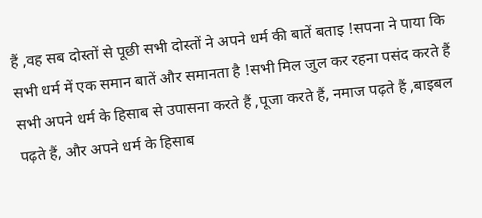हैं ,वह सब दोस्तों से पूछी सभी दोस्तों ने अपने धर्म की बातें बताइ !सपना ने पाया कि सभी धर्म में एक समान बातें और समानता है !सभी मिल जुल कर रहना पसंद करते हैं सभी अपने धर्म के हिसाब से उपासना करते हैं ,पूजा करते हैं, नमाज पढ़ते हैं ,बाइबल पढ़ते हैं, और अपने धर्म के हिसाब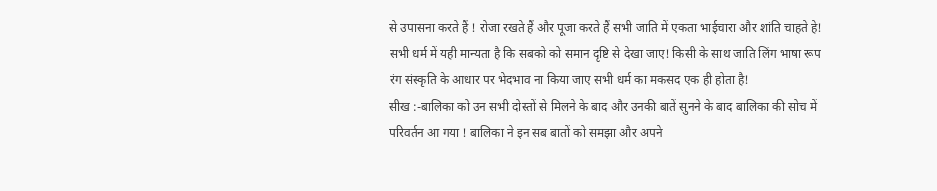से उपासना करते हैं ! रोजा रखते हैं और पूजा करते हैं सभी जाति में एकता भाईचारा और शांति चाहते हे! सभी धर्म में यही मान्यता है कि सबको को समान दृष्टि से देखा जाए! किसी के साथ जाति लिंग भाषा रूप रंग संस्कृति के आधार पर भेदभाव ना किया जाए सभी धर्म का मकसद एक ही होता है!
सीख :-बालिका को उन सभी दोस्तों से मिलने के बाद और उनकी बातें सुनने के बाद बालिका की सोच में परिवर्तन आ गया ! बालिका ने इन सब बातों को समझा और अपने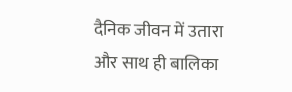दैनिक जीवन में उतारा और साथ ही बालिका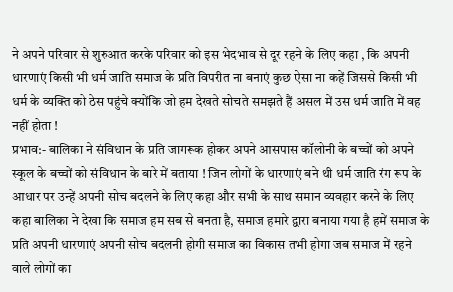ने अपने परिवार से शुरुआत करके परिवार को इस भेदभाव से दूर रहने के लिए कहा , कि अपनी धारणाएं किसी भी धर्म जाति समाज के प्रति विपरीत ना बनाएं कुछ ऐसा ना कहें जिससे किसी भी धर्म के व्यक्ति को ठेस पहुंचे क्योंकि जो हम देखते सोचते समझते हैं असल में उस धर्म जाति में वह नहीं होता !
प्रभाव:- बालिका ने संविधान के प्रति जागरूक होकर अपने आसपास कॉलोनी के बच्चों को अपने स्कूल के बच्चों को संविधान के बारे में बताया ! जिन लोगों के धारणाएं बने थी धर्म जाति रंग रूप के आधार पर उन्हें अपनी सोच बदलने के लिए कहा और सभी के साथ समान व्यवहार करने के लिए कहा बालिका ने देखा कि समाज हम सब से बनता है, समाज हमारे द्वारा बनाया गया है हमें समाज के प्रति अपनी धारणाएं अपनी सोच बदलनी होगी समाज का विकास तभी होगा जब समाज में रहने वाले लोगों का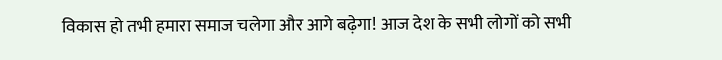विकास हो तभी हमारा समाज चलेगा और आगे बढ़ेगा! आज देश के सभी लोगों को सभी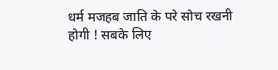धर्म मजहब जाति के परे सोच रखनी होगी ! सबके लिए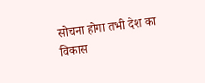सोचना होगा तभी देश का विकास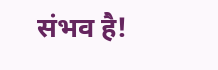संभव है!